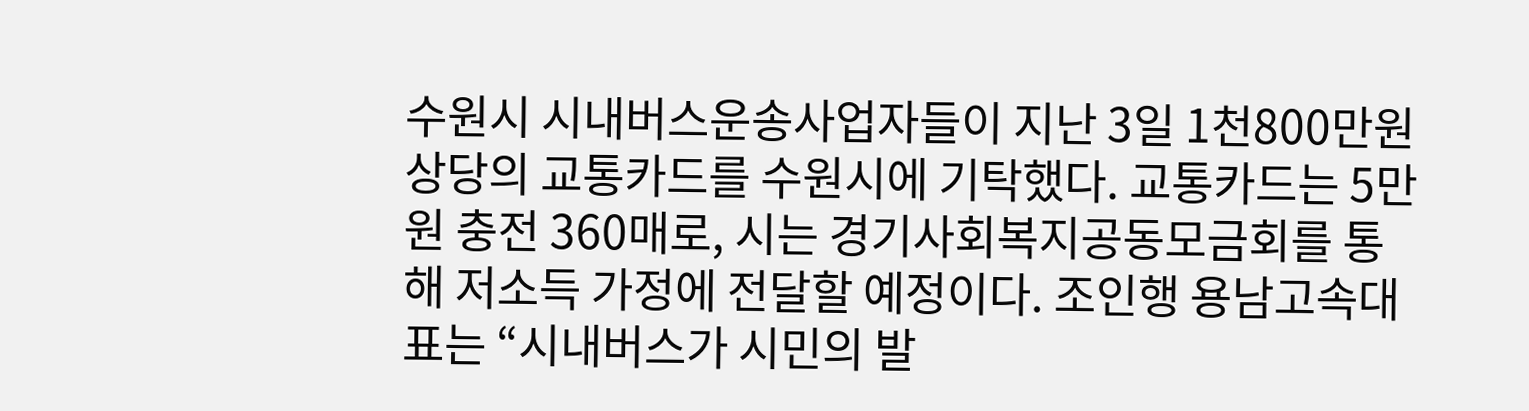수원시 시내버스운송사업자들이 지난 3일 1천800만원 상당의 교통카드를 수원시에 기탁했다. 교통카드는 5만원 충전 360매로, 시는 경기사회복지공동모금회를 통해 저소득 가정에 전달할 예정이다. 조인행 용남고속대표는 “시내버스가 시민의 발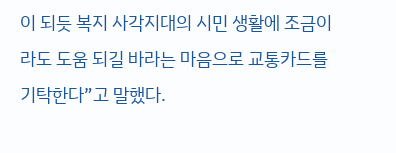이 되듯 복지 사각지대의 시민 생활에 조금이라도 도움 되길 바라는 마음으로 교통카드를 기탁한다”고 말했다.